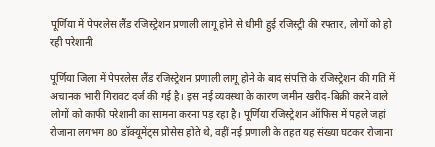पूर्णिया में पेपरलेस लैंड रजिस्ट्रेशन प्रणाली लागू होने से धीमी हुई रजिस्ट्री की रफ्तार, लोगों को हो रही परेशानी

पूर्णिया जिला में पेपरलेस लैंड रजिस्ट्रेशन प्रणाली लागू होने के बाद संपत्ति के रजिस्ट्रेशन की गति में अचानक भारी गिरावट दर्ज की गई है। इस नई व्यवस्था के कारण जमीन खरीद-बिक्री करने वाले लोगों को काफी परेशानी का सामना करना पड़ रहा है। पूर्णिया रजिस्ट्रेशन ऑफिस में पहले जहां रोजाना लगभग 80 डॉक्यूमेंट्स प्रोसेस होते थे, वहीं नई प्रणाली के तहत यह संख्या घटकर रोजाना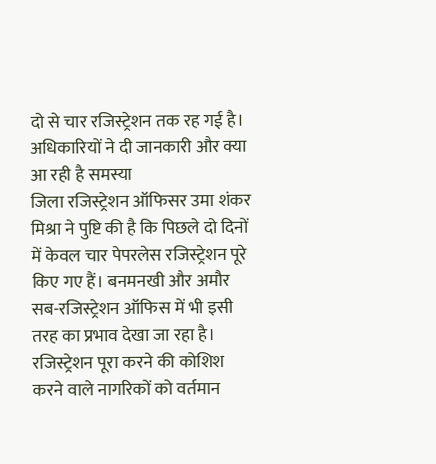दो से चार रजिस्ट्रेशन तक रह गई है।
अधिकारियों ने दी जानकारी और क्या आ रही है समस्या
जिला रजिस्ट्रेशन ऑफिसर उमा शंकर मिश्रा ने पुष्टि की है कि पिछले दो दिनों में केवल चार पेपरलेस रजिस्ट्रेशन पूरे किए गए हैं। बनमनखी और अमौर सब-रजिस्ट्रेशन ऑफिस में भी इसी तरह का प्रभाव देखा जा रहा है। रजिस्ट्रेशन पूरा करने की कोशिश करने वाले नागरिकों को वर्तमान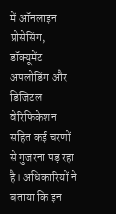में ऑनलाइन प्रोसेसिंग, डॉक्यूमेंट अपलोडिंग और डिजिटल वेरिफिकेशन सहित कई चरणों से गुजरना पड़ रहा है। अधिकारियों ने बताया कि इन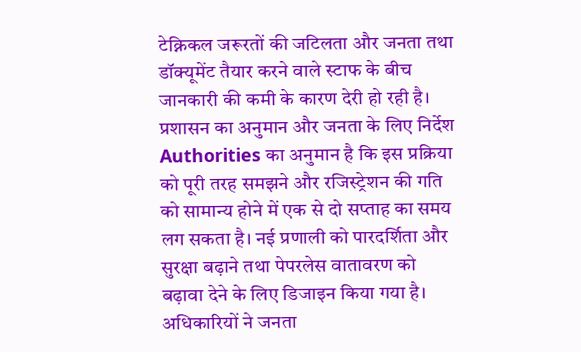टेक्निकल जरूरतों की जटिलता और जनता तथा डॉक्यूमेंट तैयार करने वाले स्टाफ के बीच जानकारी की कमी के कारण देरी हो रही है।
प्रशासन का अनुमान और जनता के लिए निर्देश
Authorities का अनुमान है कि इस प्रक्रिया को पूरी तरह समझने और रजिस्ट्रेशन की गति को सामान्य होने में एक से दो सप्ताह का समय लग सकता है। नई प्रणाली को पारदर्शिता और सुरक्षा बढ़ाने तथा पेपरलेस वातावरण को बढ़ावा देने के लिए डिजाइन किया गया है। अधिकारियों ने जनता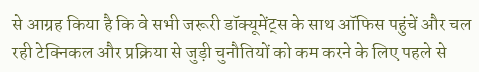से आग्रह किया है कि वे सभी जरूरी डॉक्यूमेंट्स के साथ ऑफिस पहुंचें और चल रही टेक्निकल और प्रक्रिया से जुड़ी चुनौतियों को कम करने के लिए पहले से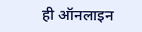ही ऑनलाइन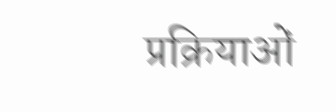प्रक्रियाओं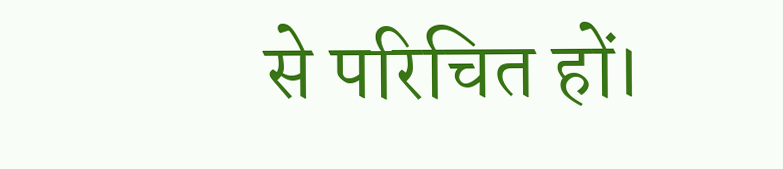से परिचित हों।